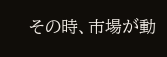その時、市場が動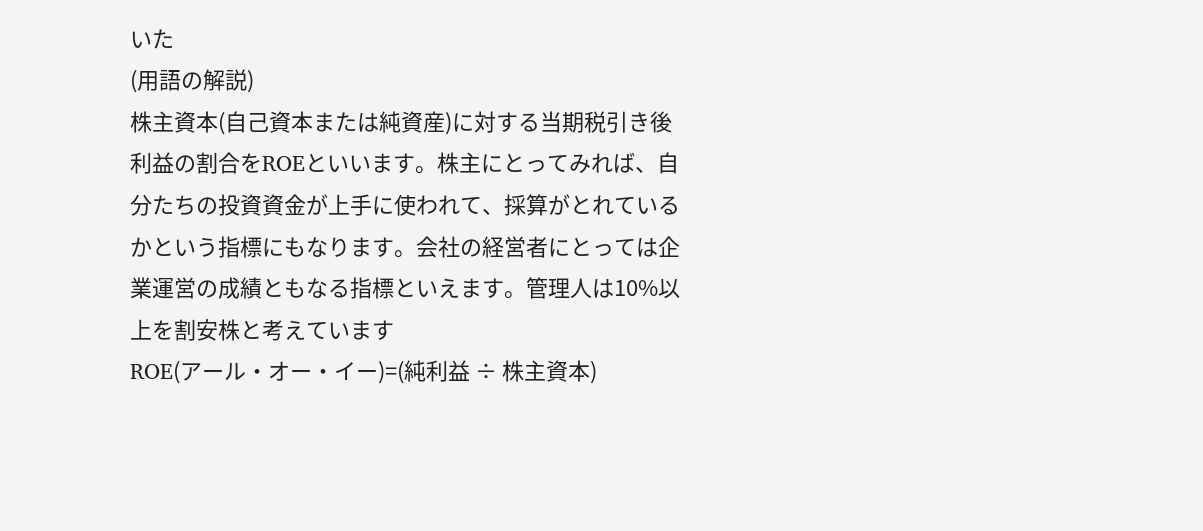いた
(用語の解説)
株主資本(自己資本または純資産)に対する当期税引き後利益の割合をROEといいます。株主にとってみれば、自分たちの投資資金が上手に使われて、採算がとれているかという指標にもなります。会社の経営者にとっては企業運営の成績ともなる指標といえます。管理人は10%以上を割安株と考えています
ROE(アール・オー・イー)=(純利益 ÷ 株主資本)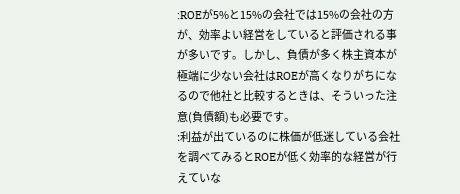:ROEが5%と15%の会社では15%の会社の方が、効率よい経営をしていると評価される事が多いです。しかし、負債が多く株主資本が極端に少ない会社はROEが高くなりがちになるので他社と比較するときは、そういった注意(負債額)も必要です。
:利益が出ているのに株価が低迷している会社を調べてみるとROEが低く効率的な経営が行えていな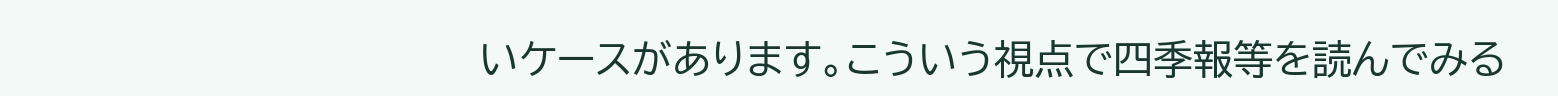いケースがあります。こういう視点で四季報等を読んでみる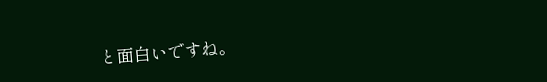と面白いですね。